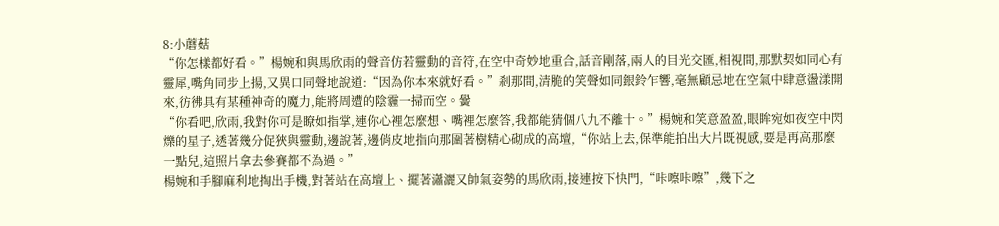8:小蘑菇
“你怎樣都好看。”楊婉和與馬欣雨的聲音仿若靈動的音符,在空中奇妙地重合,話音剛落,兩人的目光交匯,相視間,那默契如同心有靈犀,嘴角同步上揚,又異口同聲地說道:“因為你本來就好看。”剎那間,清脆的笑聲如同銀鈴乍響,毫無顧忌地在空氣中肆意盪漾開來,彷彿具有某種神奇的魔力,能將周遭的陰霾一掃而空。黌
“你看吧,欣雨,我對你可是瞭如指掌,連你心裡怎麼想、嘴裡怎麼答,我都能猜個八九不離十。”楊婉和笑意盈盈,眼眸宛如夜空中閃爍的星子,透著幾分促狹與靈動,邊說著,邊俏皮地指向那圍著樹精心砌成的高壇,“你站上去,保準能拍出大片既視感,要是再高那麼一點兒,這照片拿去參賽都不為過。”
楊婉和手腳麻利地掏出手機,對著站在高壇上、擺著瀟灑又帥氣姿勢的馬欣雨,接連按下快門,“咔嚓咔嚓”,幾下之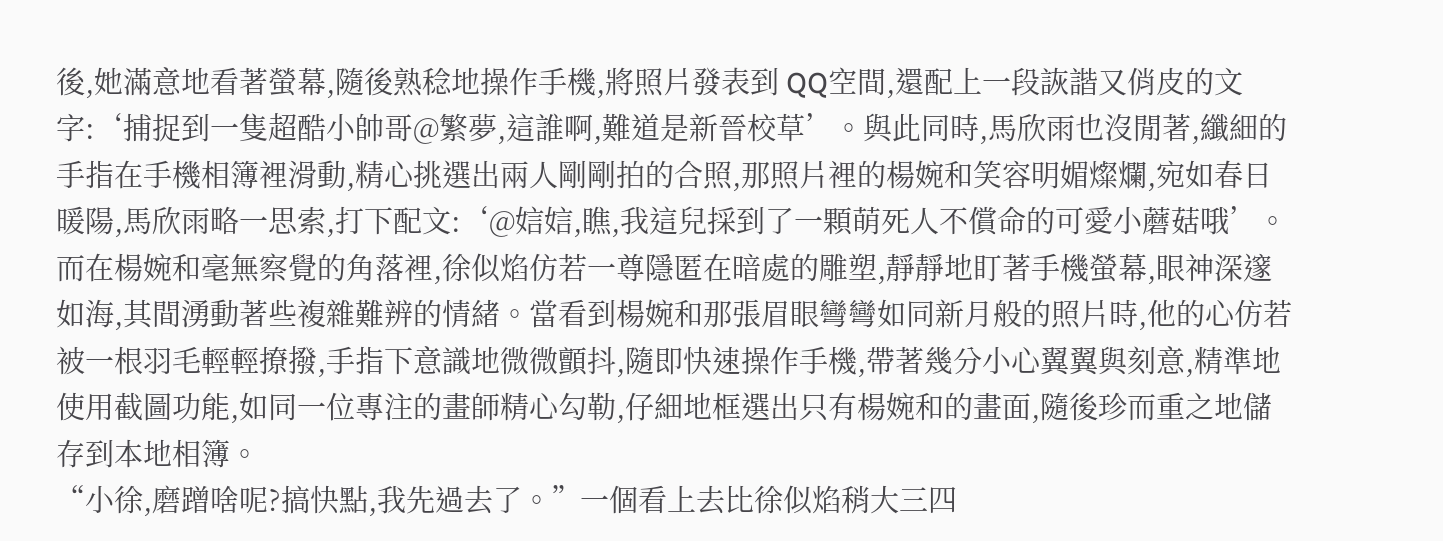後,她滿意地看著螢幕,隨後熟稔地操作手機,將照片發表到 QQ空間,還配上一段詼諧又俏皮的文字:‘捕捉到一隻超酷小帥哥@繁夢,這誰啊,難道是新晉校草’。與此同時,馬欣雨也沒閒著,纖細的手指在手機相簿裡滑動,精心挑選出兩人剛剛拍的合照,那照片裡的楊婉和笑容明媚燦爛,宛如春日暖陽,馬欣雨略一思索,打下配文:‘@娮娮,瞧,我這兒採到了一顆萌死人不償命的可愛小蘑菇哦’。
而在楊婉和毫無察覺的角落裡,徐似焰仿若一尊隱匿在暗處的雕塑,靜靜地盯著手機螢幕,眼神深邃如海,其間湧動著些複雜難辨的情緒。當看到楊婉和那張眉眼彎彎如同新月般的照片時,他的心仿若被一根羽毛輕輕撩撥,手指下意識地微微顫抖,隨即快速操作手機,帶著幾分小心翼翼與刻意,精準地使用截圖功能,如同一位專注的畫師精心勾勒,仔細地框選出只有楊婉和的畫面,隨後珍而重之地儲存到本地相簿。
“小徐,磨蹭啥呢?搞快點,我先過去了。”一個看上去比徐似焰稍大三四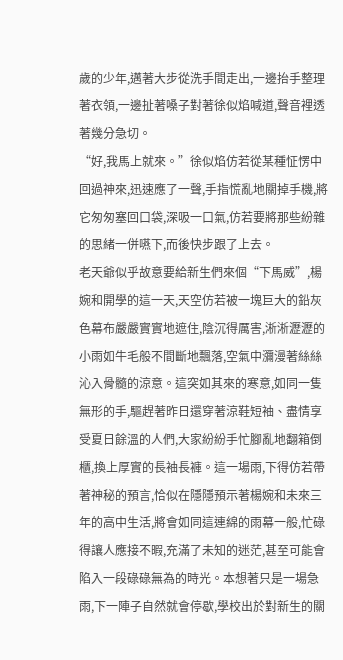歲的少年,邁著大步從洗手間走出,一邊抬手整理著衣領,一邊扯著嗓子對著徐似焰喊道,聲音裡透著幾分急切。
“好,我馬上就來。”徐似焰仿若從某種怔愣中回過神來,迅速應了一聲,手指慌亂地關掉手機,將它匆匆塞回口袋,深吸一口氣,仿若要將那些紛雜的思緒一併嚥下,而後快步跟了上去。
老天爺似乎故意要給新生們來個“下馬威”,楊婉和開學的這一天,天空仿若被一塊巨大的鉛灰色幕布嚴嚴實實地遮住,陰沉得厲害,淅淅瀝瀝的小雨如牛毛般不間斷地飄落,空氣中瀰漫著絲絲沁入骨髓的涼意。這突如其來的寒意,如同一隻無形的手,驅趕著昨日還穿著涼鞋短袖、盡情享受夏日餘溫的人們,大家紛紛手忙腳亂地翻箱倒櫃,換上厚實的長袖長褲。這一場雨,下得仿若帶著神秘的預言,恰似在隱隱預示著楊婉和未來三年的高中生活,將會如同這連綿的雨幕一般,忙碌得讓人應接不暇,充滿了未知的迷茫,甚至可能會陷入一段碌碌無為的時光。本想著只是一場急雨,下一陣子自然就會停歇,學校出於對新生的關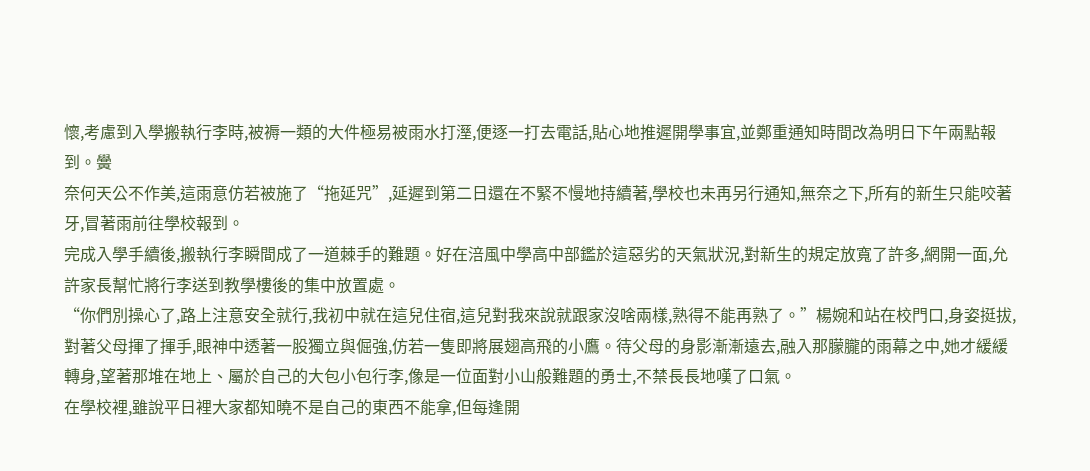懷,考慮到入學搬執行李時,被褥一類的大件極易被雨水打溼,便逐一打去電話,貼心地推遲開學事宜,並鄭重通知時間改為明日下午兩點報到。黌
奈何天公不作美,這雨意仿若被施了“拖延咒”,延遲到第二日還在不緊不慢地持續著,學校也未再另行通知,無奈之下,所有的新生只能咬著牙,冒著雨前往學校報到。
完成入學手續後,搬執行李瞬間成了一道棘手的難題。好在涪風中學高中部鑑於這惡劣的天氣狀況,對新生的規定放寬了許多,網開一面,允許家長幫忙將行李送到教學樓後的集中放置處。
“你們別操心了,路上注意安全就行,我初中就在這兒住宿,這兒對我來說就跟家沒啥兩樣,熟得不能再熟了。”楊婉和站在校門口,身姿挺拔,對著父母揮了揮手,眼神中透著一股獨立與倔強,仿若一隻即將展翅高飛的小鷹。待父母的身影漸漸遠去,融入那朦朧的雨幕之中,她才緩緩轉身,望著那堆在地上、屬於自己的大包小包行李,像是一位面對小山般難題的勇士,不禁長長地嘆了口氣。
在學校裡,雖說平日裡大家都知曉不是自己的東西不能拿,但每逢開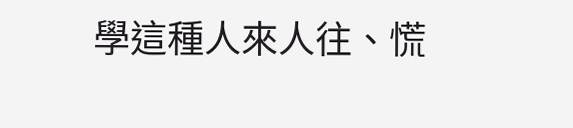學這種人來人往、慌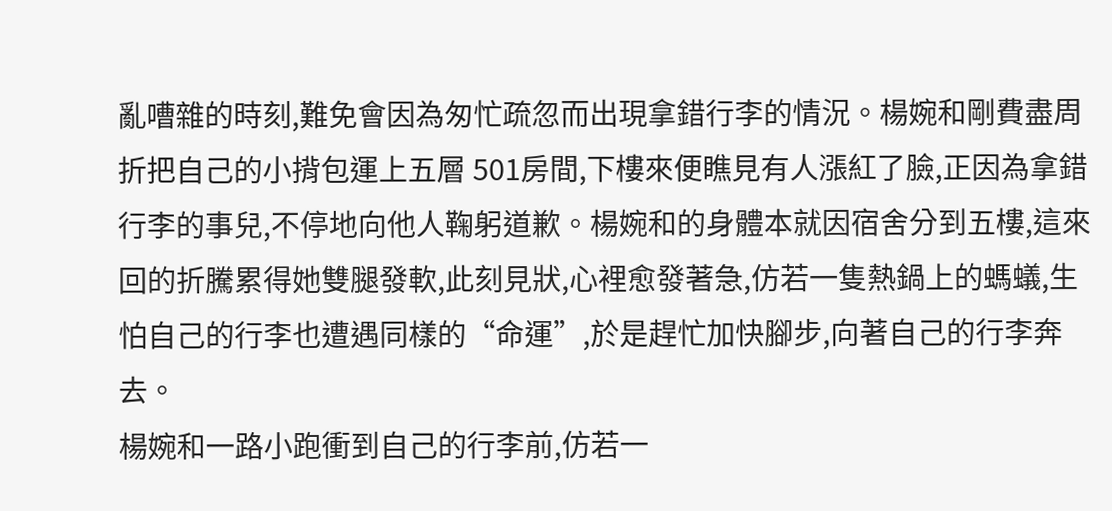亂嘈雜的時刻,難免會因為匆忙疏忽而出現拿錯行李的情況。楊婉和剛費盡周折把自己的小揹包運上五層 501房間,下樓來便瞧見有人漲紅了臉,正因為拿錯行李的事兒,不停地向他人鞠躬道歉。楊婉和的身體本就因宿舍分到五樓,這來回的折騰累得她雙腿發軟,此刻見狀,心裡愈發著急,仿若一隻熱鍋上的螞蟻,生怕自己的行李也遭遇同樣的“命運”,於是趕忙加快腳步,向著自己的行李奔去。
楊婉和一路小跑衝到自己的行李前,仿若一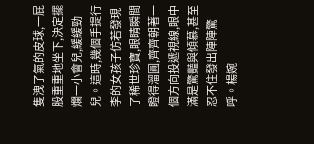隻洩了氣的皮球,一屁股重重地坐下,決定擺爛一小會兒,緩緩勁兒。這時,幾個手提行李的女孩子仿若發現了稀世珍寶,眼睛瞬間瞪得溜圓,齊齊朝著一個方向投遞視線,眼中滿是驚豔與傾慕,甚至忍不住發出陣陣驚呼。楊婉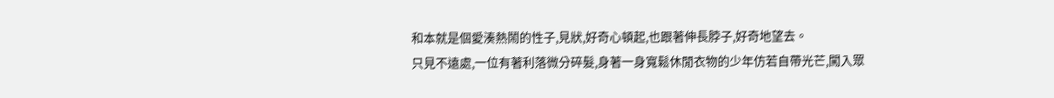和本就是個愛湊熱鬧的性子,見狀,好奇心頓起,也跟著伸長脖子,好奇地望去。
只見不遠處,一位有著利落微分碎髮,身著一身寬鬆休閒衣物的少年仿若自帶光芒,闖入眾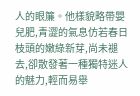人的眼簾。他樣貌略帶嬰兒肥,青澀的氣息仿若春日枝頭的嫩綠新芽,尚未褪去,卻散發著一種獨特迷人的魅力,輕而易舉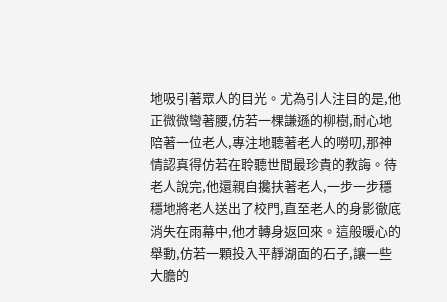地吸引著眾人的目光。尤為引人注目的是,他正微微彎著腰,仿若一棵謙遜的柳樹,耐心地陪著一位老人,專注地聽著老人的嘮叨,那神情認真得仿若在聆聽世間最珍貴的教誨。待老人說完,他還親自攙扶著老人,一步一步穩穩地將老人送出了校門,直至老人的身影徹底消失在雨幕中,他才轉身返回來。這般暖心的舉動,仿若一顆投入平靜湖面的石子,讓一些大膽的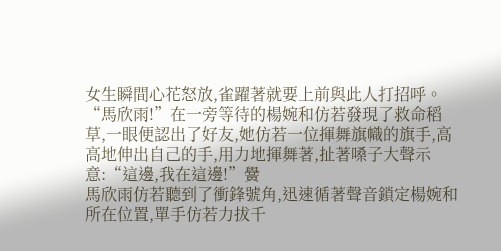女生瞬間心花怒放,雀躍著就要上前與此人打招呼。
“馬欣雨!”在一旁等待的楊婉和仿若發現了救命稻草,一眼便認出了好友,她仿若一位揮舞旗幟的旗手,高高地伸出自己的手,用力地揮舞著,扯著嗓子大聲示意:“這邊,我在這邊!”黌
馬欣雨仿若聽到了衝鋒號角,迅速循著聲音鎖定楊婉和所在位置,單手仿若力拔千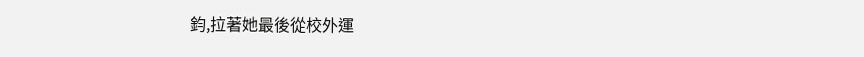鈞,拉著她最後從校外運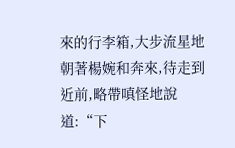來的行李箱,大步流星地朝著楊婉和奔來,待走到近前,略帶嗔怪地說道:“下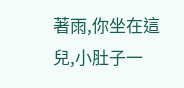著雨,你坐在這兒,小肚子一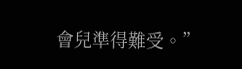會兒準得難受。”